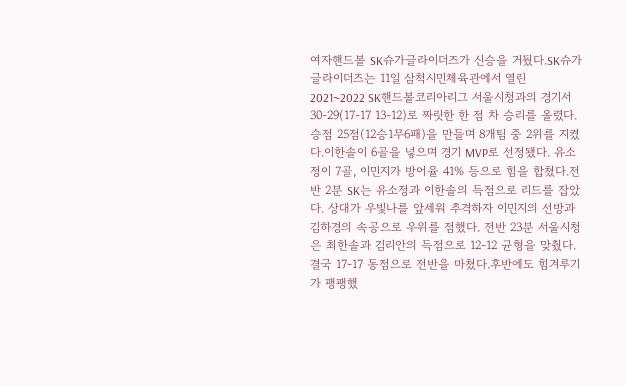여자핸드볼 SK슈가글라이더즈가 신승을 거뒀다.SK슈가글라이더즈는 11일 삼척시민체육관에서 열린 2021~2022 SK핸드볼코리아리그 서울시청과의 경기서 30-29(17-17 13-12)로 짜릿한 한 점 차 승리를 올렸다. 승점 25점(12승1무6패)을 만들며 8개팀 중 2위를 지켰다.이한솔이 6골을 넣으며 경기 MVP로 선정됐다. 유소정이 7골, 이민지가 방어율 41% 등으로 힘을 합쳤다.전반 2분 SK는 유소정과 이한솔의 득점으로 리드를 잡았다. 상대가 우빛나를 앞세워 추격하자 이민지의 선방과 김하경의 속공으로 우위를 점했다. 전반 23분 서울시청은 최한솔과 김리안의 득점으로 12-12 균형을 맞췄다. 결국 17-17 동점으로 전반을 마쳤다.후반에도 힘겨루기가 팽팽했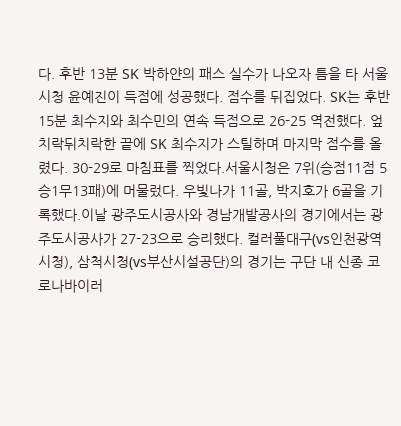다. 후반 13분 SK 박하얀의 패스 실수가 나오자 틈을 타 서울시청 윤예진이 득점에 성공했다. 점수를 뒤집었다. SK는 후반 15분 최수지와 최수민의 연속 득점으로 26-25 역전했다. 엎치락뒤치락한 끝에 SK 최수지가 스틸하며 마지막 점수를 올렸다. 30-29로 마침표를 찍었다.서울시청은 7위(승점11점 5승1무13패)에 머물렀다. 우빛나가 11골, 박지호가 6골을 기록했다.이날 광주도시공사와 경남개발공사의 경기에서는 광주도시공사가 27-23으로 승리했다. 컬러풀대구(vs인천광역시청), 삼척시청(vs부산시설공단)의 경기는 구단 내 신종 코로나바이러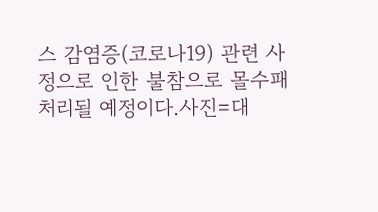스 감염증(코로나19) 관련 사정으로 인한 불참으로 몰수패 처리될 예정이다.사진=대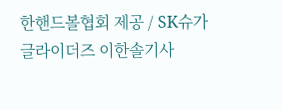한핸드볼협회 제공 / SK슈가글라이더즈 이한솔기사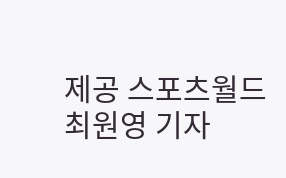제공 스포츠월드
최원영 기자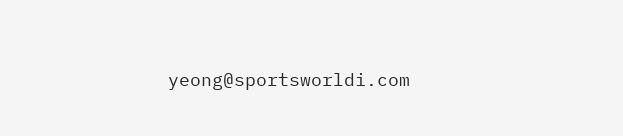yeong@sportsworldi.com